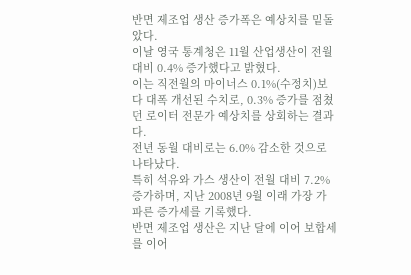반면 제조업 생산 증가폭은 예상치를 밑돌았다.
이날 영국 통계청은 11월 산업생산이 전월 대비 0.4% 증가했다고 밝혔다.
이는 직전월의 마이너스 0.1%(수정치)보다 대폭 개선된 수치로, 0.3% 증가를 점쳤던 로이터 전문가 예상치를 상회하는 결과다.
전년 동월 대비로는 6.0% 감소한 것으로 나타났다.
특히 석유와 가스 생산이 전월 대비 7.2% 증가하며, 지난 2008년 9월 이래 가장 가파른 증가세를 기록했다.
반면 제조업 생산은 지난 달에 이어 보합세를 이어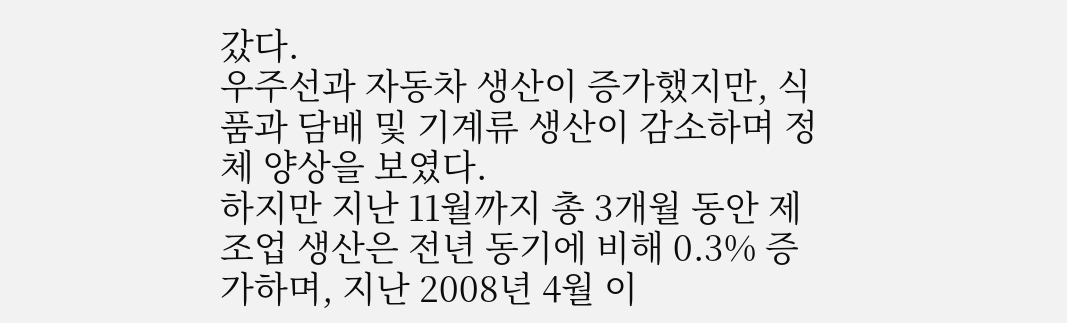갔다.
우주선과 자동차 생산이 증가했지만, 식품과 담배 및 기계류 생산이 감소하며 정체 양상을 보였다.
하지만 지난 11월까지 총 3개월 동안 제조업 생산은 전년 동기에 비해 0.3% 증가하며, 지난 2008년 4월 이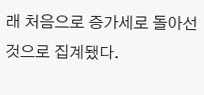래 처음으로 증가세로 돌아선 것으로 집계됐다.